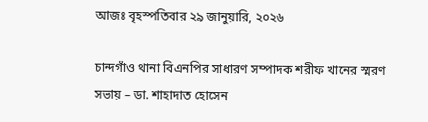আজঃ বৃহস্পতিবার ২৯ জানুয়ারি, ২০২৬

চান্দগাঁও থানা বিএনপির সাধারণ সম্পাদক শরীফ খানের স্মরণ সভায় – ডা. শাহাদাত হোসেন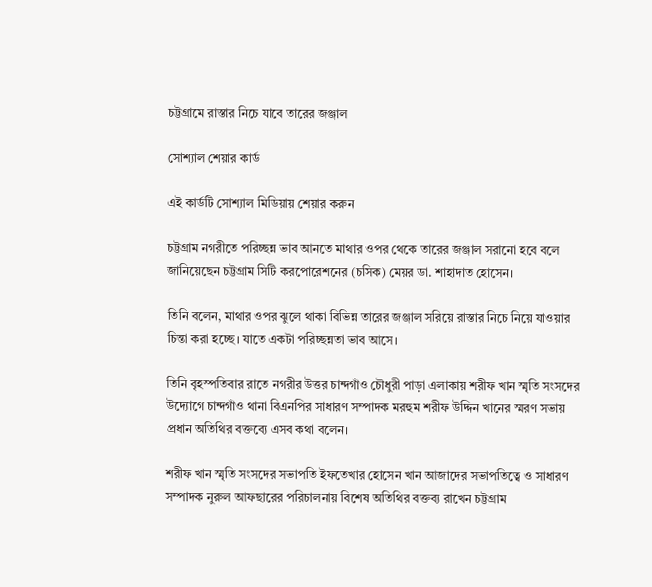চট্টগ্রামে রাস্তার নিচে যাবে তারের জঞ্জাল

সোশ্যাল শেয়ার কার্ড

এই কার্ডটি সোশ্যাল মিডিয়ায় শেয়ার করুন

চট্টগ্রাম নগরীতে পরিচ্ছন্ন ভাব আনতে মাথার ওপর থেকে তারের জঞ্জাল সরানো হবে বলে জানিয়েছেন চট্টগ্রাম সিটি করপোরেশনের (চসিক) মেয়র ডা. শাহাদাত হোসেন।

তিনি বলেন, মাথার ওপর ঝুলে থাকা বিভিন্ন তারের জঞ্জাল সরিয়ে রাস্তার নিচে নিয়ে যাওয়ার চিন্তা করা হচ্ছে। যাতে একটা পরিচ্ছন্নতা ভাব আসে।

তিনি বৃহস্পতিবার রাতে নগরীর উত্তর চান্দগাঁও চৌধুরী পাড়া এলাকায় শরীফ খান স্মৃতি সংসদের উদ্যোগে চান্দগাঁও থানা বিএনপির সাধারণ সম্পাদক মরহুম শরীফ উদ্দিন খানের স্মরণ সভায় প্রধান অতিথির বক্তব্যে এসব কথা বলেন।

শরীফ খান স্মৃতি সংসদের সভাপতি ইফতেখার হোসেন খান আজাদের সভাপতিত্বে ও সাধারণ সম্পাদক নুরুল আফছারের পরিচালনায় বিশেষ অতিথির বক্তব্য রাখেন চট্টগ্রাম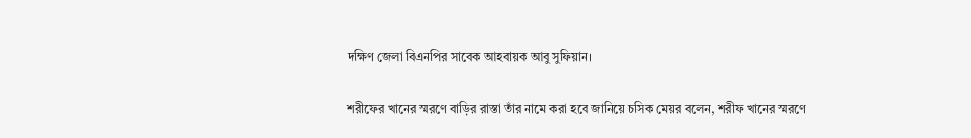দক্ষিণ জেলা বিএনপির সাবেক আহবায়ক আবু সুফিয়ান।

শরীফের খানের স্মরণে বাড়ির রাস্তা তাঁর নামে করা হবে জানিয়ে চসিক মেয়র বলেন, শরীফ খানের স্মরণে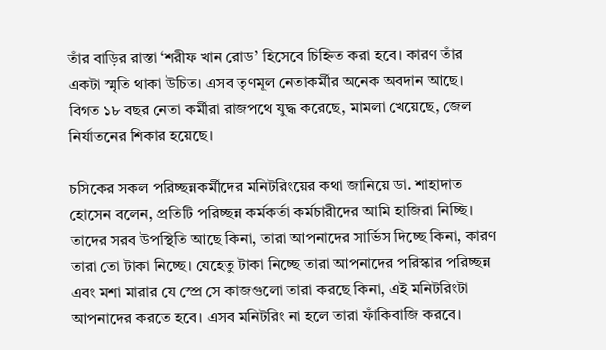তাঁর বাড়ির রাস্তা ‘শরীফ খান রোড’ হিসেবে চিহ্নিত করা হবে। কারণ তাঁর একটা স্মৃতি থাকা উচিত। এসব তৃণমূল নেতাকর্মীর অনেক অবদান আছে। বিগত ১৮ বছর নেতা কর্মীরা রাজপথে যুদ্ধ করেছে, মামলা খেয়েছে, জেল নির্যাতনের শিকার হয়েছে।

চসিকের সকল পরিচ্ছন্নকর্মীদের মনিটরিংয়ের কথা জানিয়ে ডা. শাহাদাত হোসেন বলেন, প্রতিটি পরিচ্ছন্ন কর্মকর্তা কর্মচারীদের আমি হাজিরা নিচ্ছি। তাদের সরব উপস্থিতি আছে কিনা, তারা আপনাদের সার্ভিস দিচ্ছে কিনা, কারণ তারা তো টাকা নিচ্ছে। যেহেতু টাকা নিচ্ছে তারা আপনাদের পরিস্কার পরিচ্ছন্ন এবং মশা মারার যে স্প্রে সে কাজগুলো তারা করছে কিনা, এই মনিটরিংটা আপনাদের করতে হবে। এসব মনিটরিং না হলে তারা ফাঁকিবাজি করবে।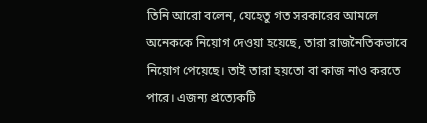তিনি আরো বলেন, যেহেতু গত সরকারের আমলে অনেককে নিয়োগ দেওয়া হয়েছে, তারা রাজনৈতিকভাবে নিয়োগ পেয়েছে। তাই তারা হয়তো বা কাজ নাও করতে পারে। এজন্য প্রত্যেকটি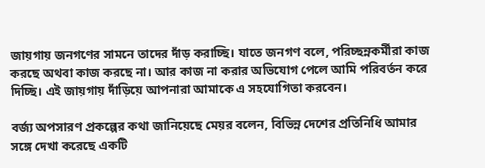জায়গায় জনগণের সামনে তাদের দাঁড় করাচ্ছি। যাতে জনগণ বলে, পরিচ্ছন্নকর্মীরা কাজ করছে অথবা কাজ করছে না। আর কাজ না করার অভিযোগ পেলে আমি পরিবর্তন করে দিচ্ছি। এই জায়গায় দাঁড়িয়ে আপনারা আমাকে এ সহযোগিতা করবেন।

বর্জ্য অপসারণ প্রকল্পের কথা জানিয়েছে মেয়র বলেন, বিভিন্ন দেশের প্রতিনিধি আমার সঙ্গে দেখা করেছে একটি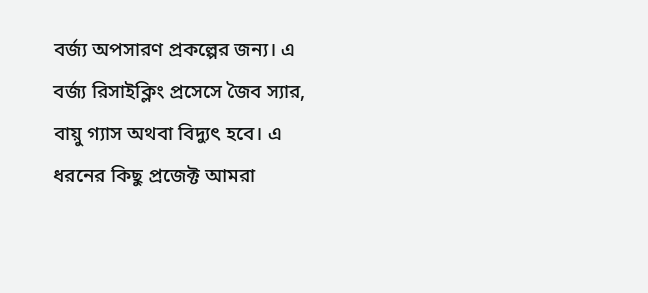বর্জ্য অপসারণ প্রকল্পের জন্য। এ বর্জ্য রিসাইক্লিং প্রসেসে জৈব স্যার, বায়ু গ্যাস অথবা বিদ্যুৎ হবে। এ ধরনের কিছু প্রজেক্ট আমরা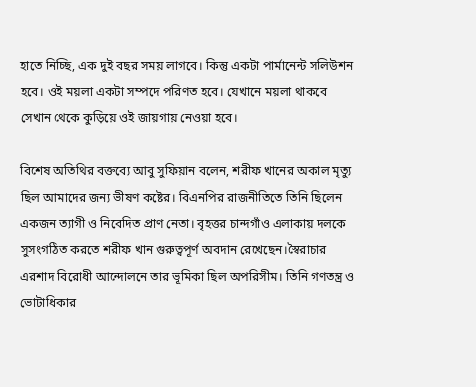হাতে নিচ্ছি, এক দুই বছর সময় লাগবে। কিন্তু একটা পার্মানেন্ট সলিউশন হবে। ওই ময়লা একটা সম্পদে পরিণত হবে। যেখানে ময়লা থাকবে সেখান থেকে কুড়িয়ে ওই জায়গায় নেওয়া হবে।

বিশেষ অতিথির বক্তব্যে আবু সুফিয়ান বলেন, শরীফ খানের অকাল মৃত্যু ছিল আমাদের জন্য ভীষণ কষ্টের। বিএনপির রাজনীতিতে তিনি ছিলেন একজন ত্যাগী ও নিবেদিত প্রাণ নেতা। বৃহত্তর চান্দগাঁও এলাকায় দলকে সুসংগঠিত করতে শরীফ খান গুরুত্বপূর্ণ অবদান রেখেছেন।স্বৈরাচার এরশাদ বিরোধী আন্দোলনে তার ভূমিকা ছিল অপরিসীম। তিনি গণতন্ত্র ও ভোটাধিকার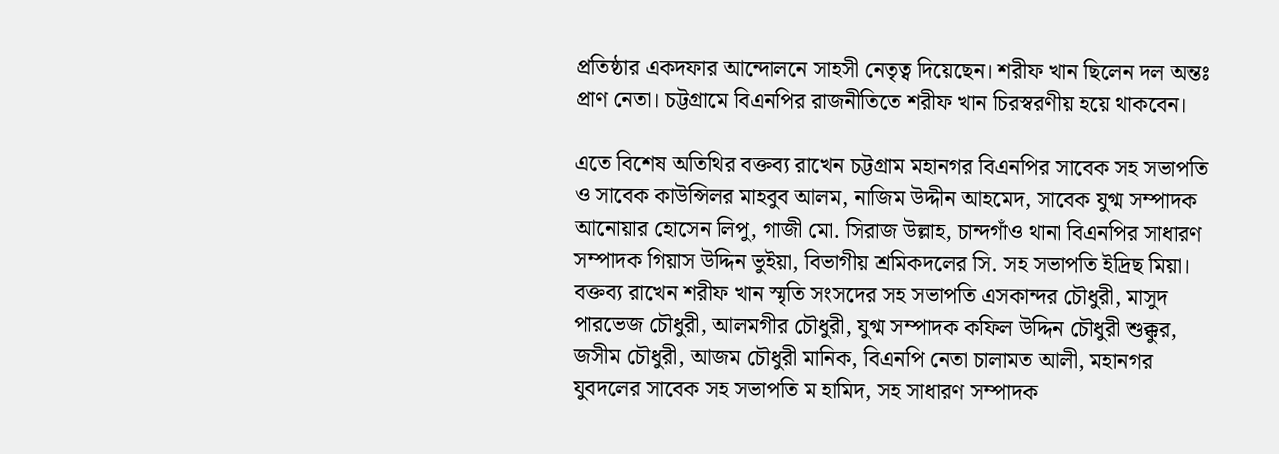প্রতিষ্ঠার একদফার আন্দোলনে সাহসী নেতৃত্ব দিয়েছেন। শরীফ খান ছিলেন দল অন্তঃ প্রাণ নেতা। চট্টগ্রামে বিএনপির রাজনীতিতে শরীফ খান চিরস্বরণীয় হয়ে থাকবেন।

এতে বিশেষ অতিথির বক্তব্য রাখেন চট্টগ্রাম মহানগর বিএনপির সাবেক সহ সভাপতি ও সাবেক কাউন্সিলর মাহবুব আলম, নাজিম উদ্দীন আহমেদ, সাবেক যুগ্ম সম্পাদক আনোয়ার হোসেন লিপু, গাজী মো. সিরাজ উল্লাহ, চান্দগাঁও থানা বিএনপির সাধারণ সম্পাদক গিয়াস উদ্দিন ভুইয়া, বিভাগীয় শ্রমিকদলের সি. সহ সভাপতি ইদ্রিছ মিয়া। বক্তব্য রাখেন শরীফ খান স্মৃতি সংসদের সহ সভাপতি এসকান্দর চৌধুরী, মাসুদ পারভেজ চৌধুরী, আলমগীর চৌধুরী, যুগ্ম সম্পাদক কফিল উদ্দিন চৌধুরী শুক্কুর, জসীম চৌধুরী, আজম চৌধুরী মানিক, বিএনপি নেতা চালামত আলী, মহানগর যুবদলের সাবেক সহ সভাপতি ম হামিদ, সহ সাধারণ সম্পাদক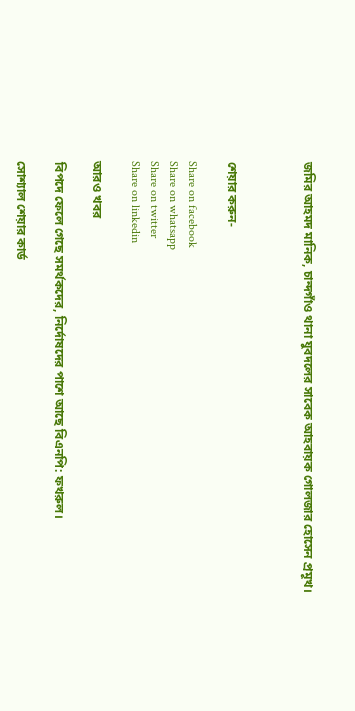জমির আহমদ মানিক, চান্দগাঁও থানা যুবদলের সাবেক আহবায়ক গোলজার হোসেন প্রমূখ।



শেয়ার করুন-

Share on facebook
Share on whatsapp
Share on twitter
Share on linkedin

আরও খবর

বিপদে ফেলে গেছে সমর্থকদের, নির্দোষদের পাশে আছে বিএনপি: ফখরুল।

সোশ্যাল শেয়ার কার্ড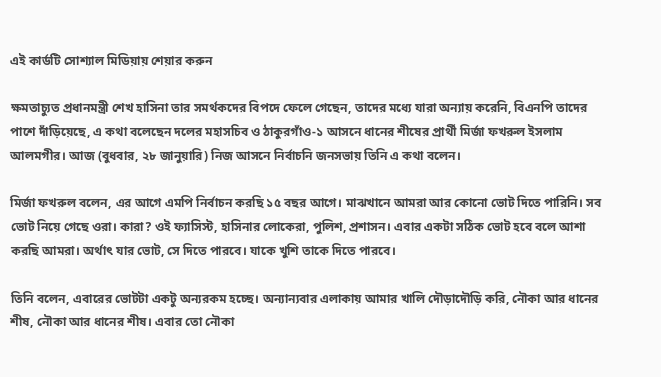এই কার্ডটি সোশ্যাল মিডিয়ায় শেয়ার করুন

ক্ষমতাচ্যুত প্রধানমন্ত্রী শেখ হাসিনা তার সমর্থকদের বিপদে ফেলে গেছেন, তাদের মধ্যে যারা অন্যায় করেনি, বিএনপি তাদের পাশে দাঁড়িয়েছে, এ কথা বলেছেন দলের মহাসচিব ও ঠাকুরগাঁও-১ আসনে ধানের শীষের প্রার্থী মির্জা ফখরুল ইসলাম আলমগীর। আজ (বুধবার, ২৮ জানুয়ারি) নিজ আসনে নির্বাচনি জনসভায় তিনি এ কথা বলেন।

মির্জা ফখরুল বলেন, এর আগে এমপি নির্বাচন করছি ১৫ বছর আগে। মাঝখানে আমরা আর কোনো ভোট দিতে পারিনি। সব ভোট নিয়ে গেছে ওরা। কারা? ওই ফ্যাসিস্ট, হাসিনার লোকেরা, পুলিশ, প্রশাসন। এবার একটা সঠিক ভোট হবে বলে আশা করছি আমরা। অর্থাৎ যার ভোট, সে দিতে পারবে। যাকে খুশি তাকে দিতে পারবে।

তিনি বলেন, এবারের ভোটটা একটু অন্যরকম হচ্ছে। অন্যান্যবার এলাকায় আমার খালি দৌড়াদৌড়ি করি, নৌকা আর ধানের শীষ, নৌকা আর ধানের শীষ। এবার তো নৌকা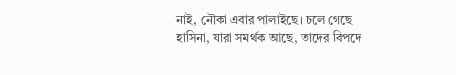নাই, নৌকা এবার পালাইছে। চলে গেছে হাসিনা, যারা সমর্থক আছে, তাদের বিপদে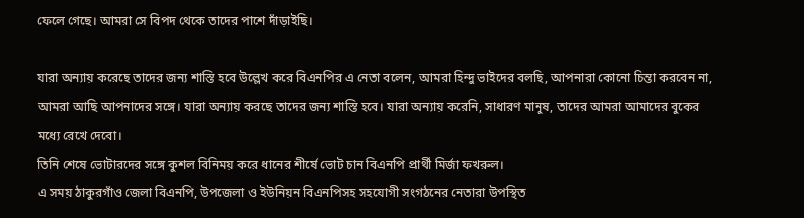ফেলে গেছে। আমরা সে বিপদ থেকে তাদের পাশে দাঁড়াইছি।

যারা অন্যায় করেছে তাদের জন্য শাস্তি হবে উল্লেখ করে বিএনপির এ নেতা বলেন, আমরা হিন্দু ভাইদের বলছি, আপনারা কোনো চিন্তা করবেন না, আমরা আছি আপনাদের সঙ্গে। যারা অন্যায় করছে তাদের জন্য শাস্তি হবে। যারা অন্যায় করেনি, সাধারণ মানুষ, তাদের আমরা আমাদের বুকের মধ্যে রেখে দেবো।
তিনি শেষে ভোটারদের সঙ্গে কুশল বিনিময় করে ধানের শীর্ষে ভোট চান বিএনপি প্রার্থী মির্জা ফখরুল।
এ সময় ঠাকুরগাঁও জেলা বিএনপি, উপজেলা ও ইউনিয়ন বিএনপিসহ সহযোগী সংগঠনের নেতারা উপস্থিত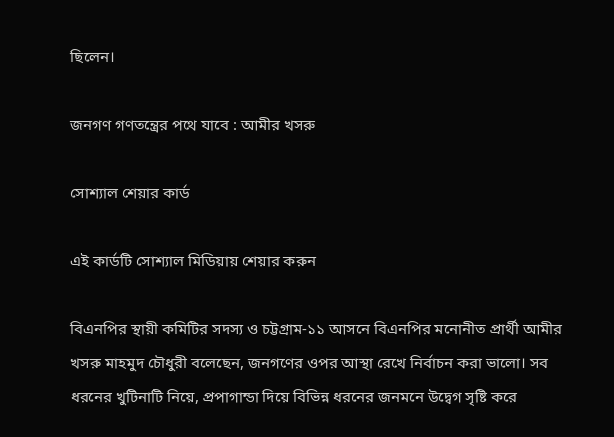ছিলেন।

জনগণ গণতন্ত্রের পথে যাবে : আমীর খসরু

সোশ্যাল শেয়ার কার্ড

এই কার্ডটি সোশ্যাল মিডিয়ায় শেয়ার করুন

বিএনপির স্থায়ী কমিটির সদস্য ও চট্টগ্রাম-১১ আসনে বিএনপির মনোনীত প্রার্থী আমীর খসরু মাহমুদ চৌধুরী বলেছেন, জনগণের ওপর আস্থা রেখে নির্বাচন করা ভালো। সব ধরনের খুটিনাটি নিয়ে, প্রপাগান্ডা দিয়ে বিভিন্ন ধরনের জনমনে উদ্বেগ সৃষ্টি করে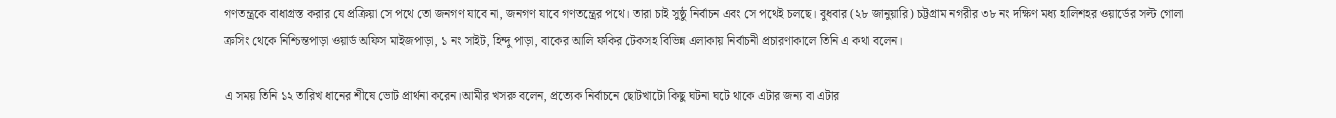গণতন্ত্রকে বাধাগ্রস্ত করার যে প্রক্রিয়া সে পথে তো জনগণ যাবে না, জনগণ যাবে গণতন্ত্রের পথে। তারা চাই সুষ্ঠু নির্বাচন এবং সে পথেই চলছে। বুধবার (২৮ জানুয়ারি) চট্টগ্রাম নগরীর ৩৮ নং দক্ষিণ মধ্য হালিশহর ওয়ার্ডের সল্ট গোলা ক্রসিং থেকে নিশ্চিন্তপাড়া ওয়ার্ড অফিস মাইজপাড়া, ১ নং সাইট, হিন্দু পাড়া, বাকের আলি ফকির টেকসহ বিভিন্ন এলাকায় নির্বাচনী প্রচারণাকালে তিনি এ কথা বলেন।

এ সময় তিনি ১২ তারিখ ধানের শীষে ভোট প্রার্থনা করেন।আমীর খসরু বলেন, প্রত্যেক নির্বাচনে ছোটখাটো কিছু ঘটনা ঘটে থাকে এটার জন্য বা এটার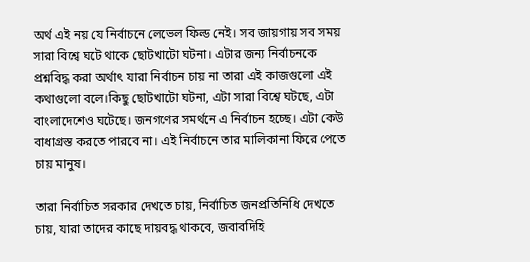অর্থ এই নয় যে নির্বাচনে লেভেল ফিল্ড নেই। সব জায়গায় সব সময় সারা বিশ্বে ঘটে থাকে ছোটখাটো ঘটনা। এটার জন্য নির্বাচনকে প্রশ্নবিদ্ধ করা অর্থাৎ যারা নির্বাচন চায় না তারা এই কাজগুলো এই কথাগুলো বলে।কিছু ছোটখাটো ঘটনা, এটা সারা বিশ্বে ঘটছে, এটা বাংলাদেশেও ঘটেছে। জনগণের সমর্থনে এ নির্বাচন হচ্ছে। এটা কেউ বাধাগ্রস্ত করতে পারবে না। এই নির্বাচনে তার মালিকানা ফিরে পেতে চায় মানুষ।

তারা নির্বাচিত সরকার দেখতে চায়, নির্বাচিত জনপ্রতিনিধি দেখতে চায়, যারা তাদের কাছে দায়বদ্ধ থাকবে, জবাবদিহি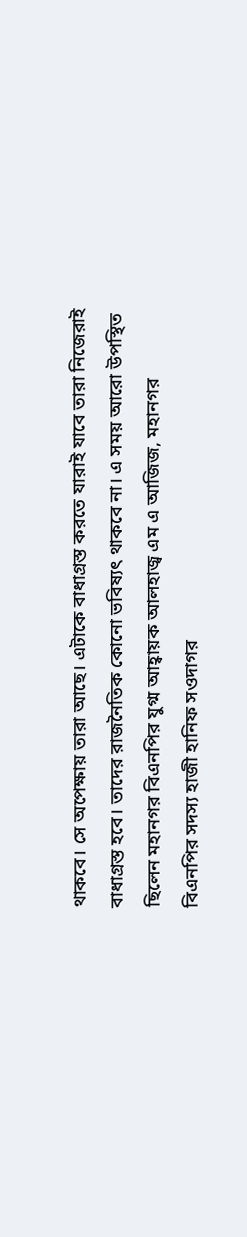থাকবে। সে অপেক্ষায় তারা আছে। এটাকে বাধাগ্রস্ত করতে যারাই যাবে তারা নিজেরাই বাধাগ্রস্ত হবে। তাদের রাজনৈতিক কোনো ভবিষ্যৎ থাকবে না। এ সময় আরো উপস্থিত ছিলেন মহানগর বিএনপির যুগ্ম আহ্বায়ক আলহাজ্ব এম এ আজিজ, মহানগর বিএনপির সদস্য হাজী হানিফ সওদাগর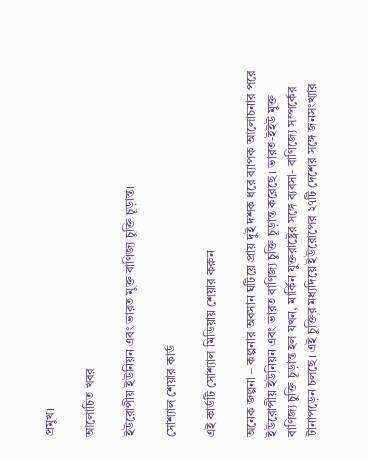প্রমুখ।

আলোচিত খবর

ইউরোপীয় ইউনিয়ন এবং ভারত মুক্ত বাণিজ্য চুক্তি চূড়ান্ত।

সোশ্যাল শেয়ার কার্ড

এই কার্ডটি সোশ্যাল মিডিয়ায় শেয়ার করুন

অনেক জল্পনা – কল্পনার অবসান ঘটিয়ে প্রায় দুই দশক ধরে ব্যাপক আলোচনার পরে ইউরোপীয় ইউনিয়ন এবং ভারত বাণিজ্য চুক্তি চূড়ান্ত করেছে। ভারত-ইইউ মুক্ত বাণিজ্য চুক্তি চূড়ান্ত হল যখন, মার্কিন যুক্তরাষ্ট্রের সঙ্গে ব্যবসা- বাণিজ্যে সম্পর্কের টানাপড়েন চলছে। এই চুক্তির মধ্যদিয়ে ইউরোপের ২৭টি দেশের সঙ্গে জনসংখ্যার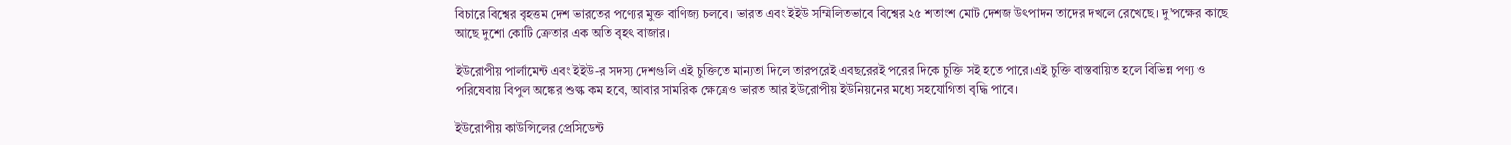বিচারে বিশ্বের বৃহত্তম দেশ ভারতের পণ্যের মুক্ত বাণিজ্য চলবে। ভারত এবং ইইউ সম্মিলিতভাবে বিশ্বের ২৫ শতাংশ মোট দেশজ উৎপাদন তাদের দখলে রেখেছে। দু’পক্ষের কাছে আছে দুশো কোটি ক্রেতার এক অতি বৃহৎ বাজার।

ইউরোপীয় পার্লামেন্ট এবং ইইউ-র সদস্য দেশগুলি এই চুক্তিতে মান্যতা দিলে তারপরেই এবছরেরই পরের দিকে চুক্তি সই হতে পারে।এই চুক্তি বাস্তবায়িত হলে বিভিন্ন পণ্য ও পরিষেবায় বিপুল অঙ্কের শুল্ক কম হবে, আবার সামরিক ক্ষেত্রেও ভারত আর ইউরোপীয় ইউনিয়নের মধ্যে সহযোগিতা বৃদ্ধি পাবে।

ইউরোপীয় কাউন্সিলের প্রেসিডেন্ট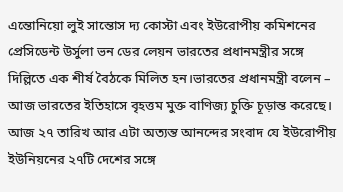এন্তোনিয়ো লুই সান্তোস দ্য কোস্টা এবং ইউরোপীয় কমিশনের প্রেসিডেন্ট উর্সুলা ভন ডের লেয়ন ভারতের প্রধানমন্ত্রীর সঙ্গে দিল্লিতে এক শীর্ষ বৈঠকে মিলিত হন।ভারতের প্রধানমন্ত্রী বলেন – আজ ভারতের ইতিহাসে বৃহত্তম মুক্ত বাণিজ্য চুক্তি চূড়ান্ত করেছে। আজ ২৭ তারিখ আর এটা অত্যন্ত আনন্দের সংবাদ যে ইউরোপীয় ইউনিয়নের ২৭টি দেশের সঙ্গে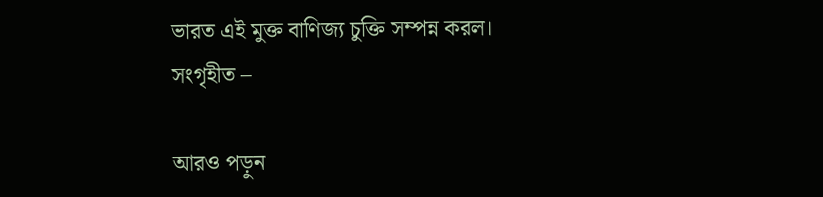ভারত এই মুক্ত বাণিজ্য চুক্তি সম্পন্ন করল।
সংগৃহীত –

আরও পড়ুন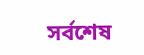সর্বশেষ